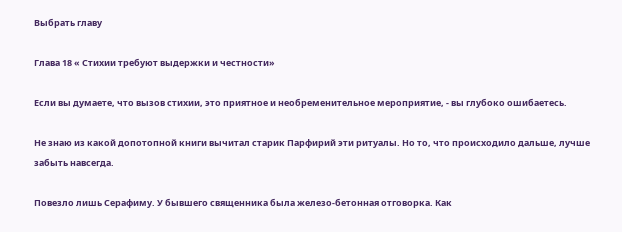Выбрать главу

Глава 18 « Стихии требуют выдержки и честности»

Если вы думаете, что вызов стихии, это приятное и необременительное мероприятие, - вы глубоко ошибаетесь.

Не знаю из какой допотопной книги вычитал старик Парфирий эти ритуалы. Но то, что происходило дальше, лучше забыть навсегда.

Повезло лишь Серафиму. У бывшего священника была железо-бетонная отговорка. Как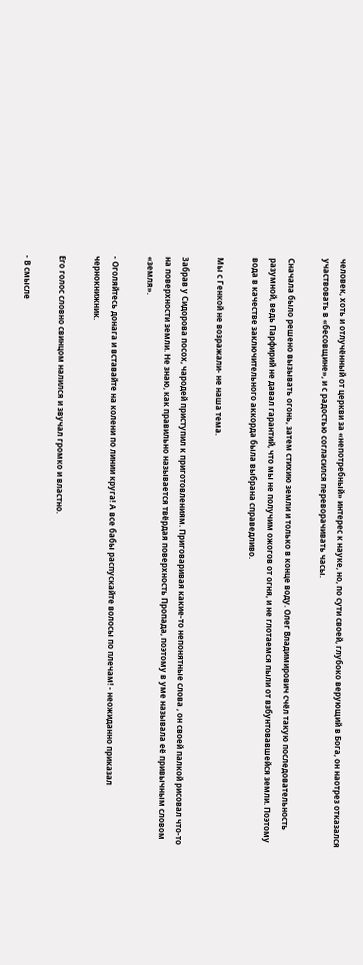человек, хоть и отлучённый от церкви за «непотребный» интерес к науке, но, по сути своей, глубоко верующий в Бога, он наотрез отказался участвовать в «бесовщине», и с радостью согласился переворачивать часы.

Сначала было решено вызывать огонь, затем стихию земли и только в конце воду. Олег Владимирович счёл такую последовательность разумной, ведь Парфирий не давал гарантий, что мы не получим ожогов от огня, и не глотаемся пыли от взбунтовавшейся земли. Поэтому вода в качестве заключительного аккорда была выбрана справедливо.

Мы с Генкой не возражали- не наша тема.

Забрав у Сидорова посох, чародей приступил к приготовлениям. Приговаривая какие-то непонятные слова , он своей палкой рисовал что-то на поверхности земли. Не знаю, как правильно называется твёрдая поверхность Пропада, поэтому в уме называла её привычным словом «земля».

- Оголяйтесь донага и вставайте на колени по линии круга! А все бабы распускайте волосы по плечам! - неожиданно приказал чернокнижник.

Его голос словно свинцом налился и звучал громко и властно.

- В смысле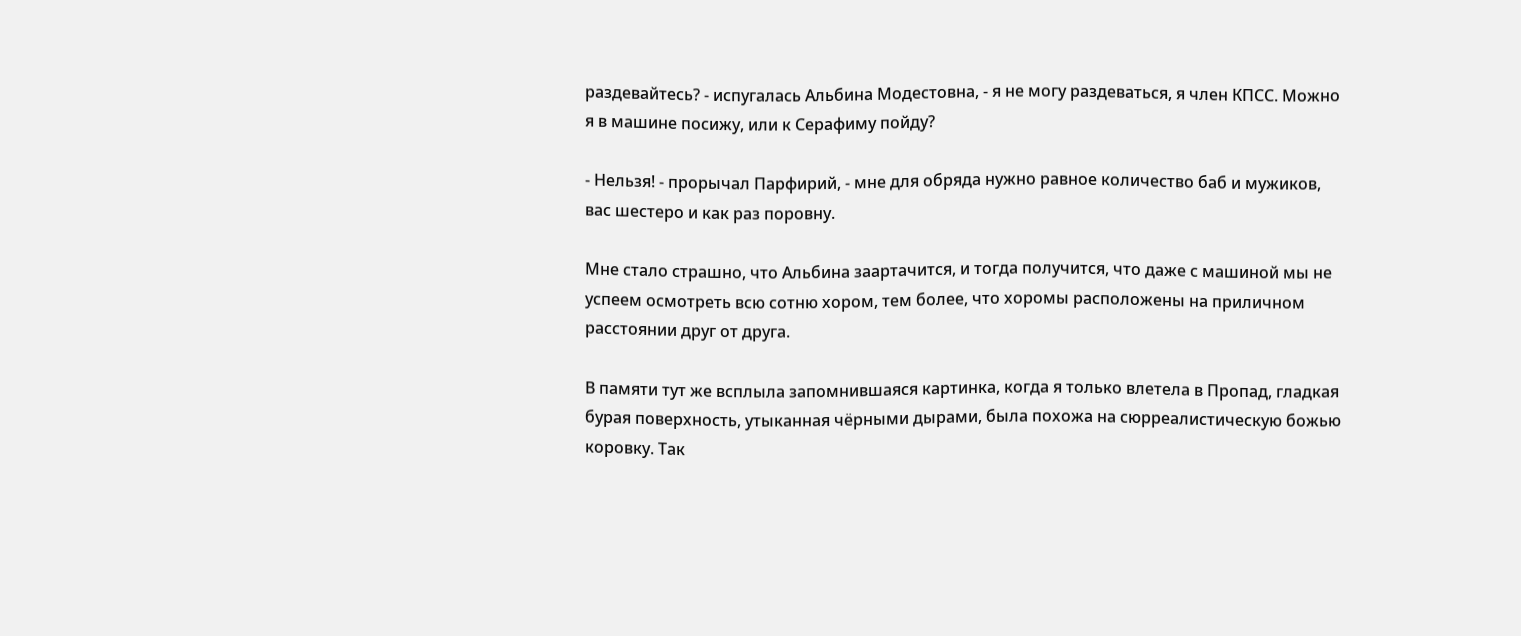раздевайтесь? - испугалась Альбина Модестовна, - я не могу раздеваться, я член КПСС. Можно я в машине посижу, или к Серафиму пойду?

- Нельзя! - прорычал Парфирий, - мне для обряда нужно равное количество баб и мужиков, вас шестеро и как раз поровну.

Мне стало страшно, что Альбина заартачится, и тогда получится, что даже с машиной мы не успеем осмотреть всю сотню хором, тем более, что хоромы расположены на приличном расстоянии друг от друга.

В памяти тут же всплыла запомнившаяся картинка, когда я только влетела в Пропад, гладкая бурая поверхность, утыканная чёрными дырами, была похожа на сюрреалистическую божью коровку. Так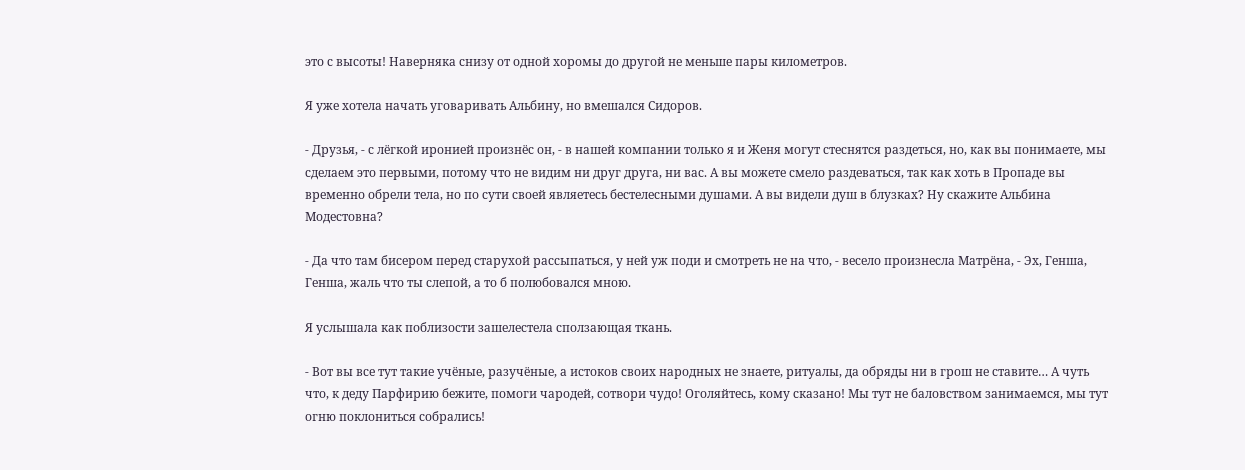это с высоты! Наверняка снизу от одной хоромы до другой не меньше пары километров.

Я уже хотела начать уговаривать Альбину, но вмешался Сидоров.

- Друзья, - с лёгкой иронией произнёс он, - в нашей компании только я и Женя могут стеснятся раздеться, но, как вы понимаете, мы сделаем это первыми, потому что не видим ни друг друга, ни вас. А вы можете смело раздеваться, так как хоть в Пропаде вы временно обрели тела, но по сути своей являетесь бестелесными душами. А вы видели душ в блузках? Ну скажите Альбина Модестовна?

- Да что там бисером перед старухой рассыпаться, у ней уж поди и смотреть не на что, - весело произнесла Матрёна, - Эх, Генша, Генша, жаль что ты слепой, а то б полюбовался мною.

Я услышала как поблизости зашелестела сползающая ткань.

- Вот вы все тут такие учёные, разучёные, а истоков своих народных не знаете, ритуалы, да обряды ни в грош не ставите… А чуть что, к деду Парфирию бежите, помоги чародей, сотвори чудо! Оголяйтесь, кому сказано! Мы тут не баловством занимаемся, мы тут огню поклониться собрались!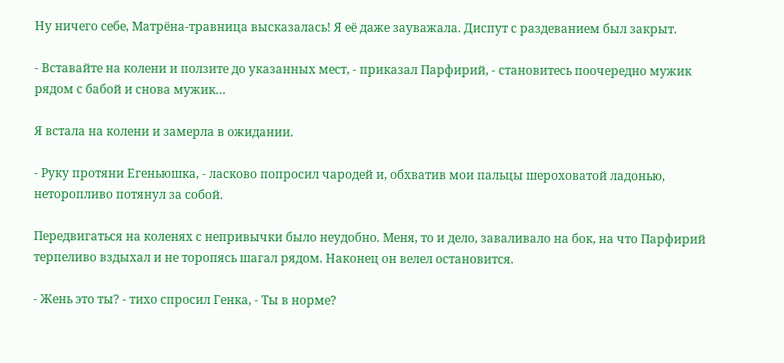Ну ничего себе, Матрёна-травница высказалась! Я её даже зауважала. Диспут с раздеванием был закрыт.

- Вставайте на колени и ползите до указанных мест, - приказал Парфирий, - становитесь поочередно мужик рядом с бабой и снова мужик…

Я встала на колени и замерла в ожидании.

- Руку протяни Егеньюшка, - ласково попросил чародей и, обхватив мои пальцы шероховатой ладонью, неторопливо потянул за собой.

Передвигаться на коленях с непривычки было неудобно. Меня, то и дело, заваливало на бок, на что Парфирий терпеливо вздыхал и не торопясь шагал рядом. Наконец он велел остановится.

- Жень это ты? - тихо спросил Генка, - Ты в норме?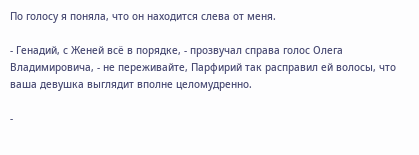По голосу я поняла, что он находится слева от меня.

- Генадий, с Женей всё в порядке, - прозвучал справа голос Олега Владимировича, - не переживайте, Парфирий так расправил ей волосы, что ваша девушка выглядит вполне целомудренно.

-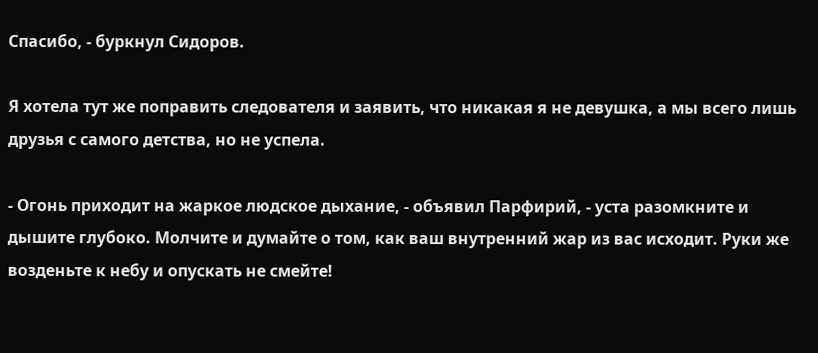Спасибо, - буркнул Сидоров.

Я хотела тут же поправить следователя и заявить, что никакая я не девушка, а мы всего лишь друзья с самого детства, но не успела.

- Огонь приходит на жаркое людское дыхание, - объявил Парфирий, - уста разомкните и дышите глубоко. Молчите и думайте о том, как ваш внутренний жар из вас исходит. Руки же возденьте к небу и опускать не смейте!